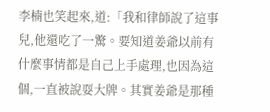李楠也笑起來,道:「我和律師說了這事兒,他還吃了一驚。要知道姜爺以前有什麼事情都是自己上手處理,也因為這個,一直被說耍大牌。其實姜爺是那種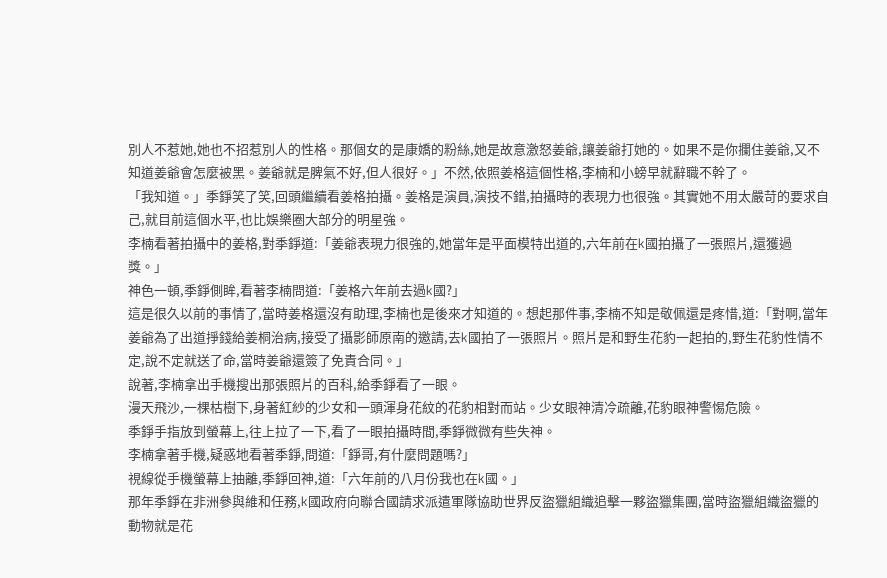別人不惹她,她也不招惹別人的性格。那個女的是康嬌的粉絲,她是故意激怒姜爺,讓姜爺打她的。如果不是你攔住姜爺,又不知道姜爺會怎麼被黑。姜爺就是脾氣不好,但人很好。」不然,依照姜格這個性格,李楠和小螃早就辭職不幹了。
「我知道。」季錚笑了笑,回頭繼續看姜格拍攝。姜格是演員,演技不錯,拍攝時的表現力也很強。其實她不用太嚴苛的要求自己,就目前這個水平,也比娛樂圈大部分的明星強。
李楠看著拍攝中的姜格,對季錚道:「姜爺表現力很強的,她當年是平面模特出道的,六年前在k國拍攝了一張照片,還獲過獎。」
神色一頓,季錚側眸,看著李楠問道:「姜格六年前去過k國?」
這是很久以前的事情了,當時姜格還沒有助理,李楠也是後來才知道的。想起那件事,李楠不知是敬佩還是疼惜,道:「對啊,當年姜爺為了出道掙錢給姜桐治病,接受了攝影師原南的邀請,去k國拍了一張照片。照片是和野生花豹一起拍的,野生花豹性情不定,說不定就送了命,當時姜爺還簽了免責合同。」
說著,李楠拿出手機搜出那張照片的百科,給季錚看了一眼。
漫天飛沙,一棵枯樹下,身著紅紗的少女和一頭渾身花紋的花豹相對而站。少女眼神清冷疏離,花豹眼神警惕危險。
季錚手指放到螢幕上,往上拉了一下,看了一眼拍攝時間,季錚微微有些失神。
李楠拿著手機,疑惑地看著季錚,問道:「錚哥,有什麼問題嗎?」
視線從手機螢幕上抽離,季錚回神,道:「六年前的八月份我也在k國。」
那年季錚在非洲參與維和任務,k國政府向聯合國請求派遣軍隊協助世界反盜獵組織追擊一夥盜獵集團,當時盜獵組織盜獵的動物就是花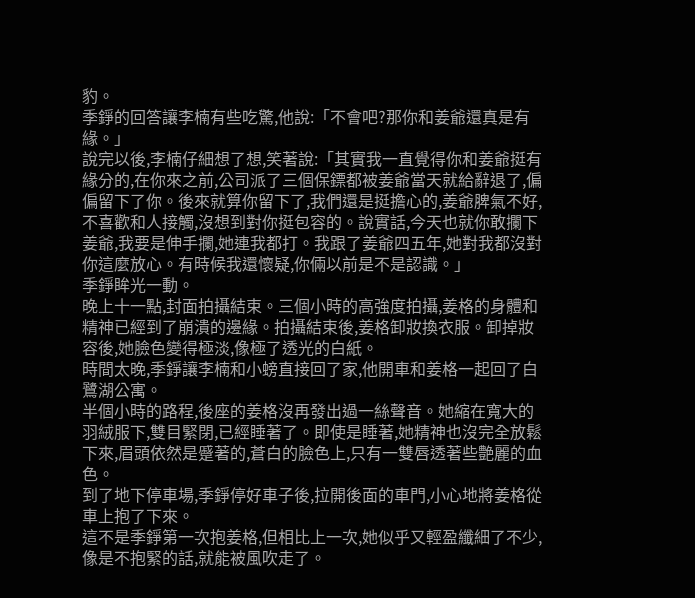豹。
季錚的回答讓李楠有些吃驚,他說:「不會吧?那你和姜爺還真是有緣。」
說完以後,李楠仔細想了想,笑著說:「其實我一直覺得你和姜爺挺有緣分的,在你來之前,公司派了三個保鏢都被姜爺當天就給辭退了,偏偏留下了你。後來就算你留下了,我們還是挺擔心的,姜爺脾氣不好,不喜歡和人接觸,沒想到對你挺包容的。說實話,今天也就你敢攔下姜爺,我要是伸手攔,她連我都打。我跟了姜爺四五年,她對我都沒對你這麼放心。有時候我還懷疑,你倆以前是不是認識。」
季錚眸光一動。
晚上十一點,封面拍攝結束。三個小時的高強度拍攝,姜格的身體和精神已經到了崩潰的邊緣。拍攝結束後,姜格卸妝換衣服。卸掉妝容後,她臉色變得極淡,像極了透光的白紙。
時間太晚,季錚讓李楠和小螃直接回了家,他開車和姜格一起回了白鷺湖公寓。
半個小時的路程,後座的姜格沒再發出過一絲聲音。她縮在寬大的羽絨服下,雙目緊閉,已經睡著了。即使是睡著,她精神也沒完全放鬆下來,眉頭依然是蹙著的,蒼白的臉色上,只有一雙唇透著些艶麗的血色。
到了地下停車場,季錚停好車子後,拉開後面的車門,小心地將姜格從車上抱了下來。
這不是季錚第一次抱姜格,但相比上一次,她似乎又輕盈纖細了不少,像是不抱緊的話,就能被風吹走了。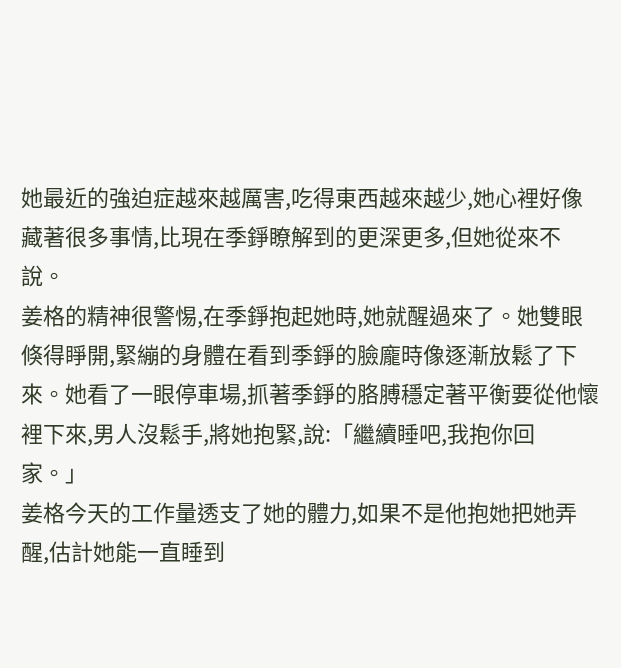她最近的強迫症越來越厲害,吃得東西越來越少,她心裡好像藏著很多事情,比現在季錚瞭解到的更深更多,但她從來不說。
姜格的精神很警惕,在季錚抱起她時,她就醒過來了。她雙眼倏得睜開,緊繃的身體在看到季錚的臉龐時像逐漸放鬆了下來。她看了一眼停車場,抓著季錚的胳膊穩定著平衡要從他懷裡下來,男人沒鬆手,將她抱緊,說:「繼續睡吧,我抱你回家。」
姜格今天的工作量透支了她的體力,如果不是他抱她把她弄醒,估計她能一直睡到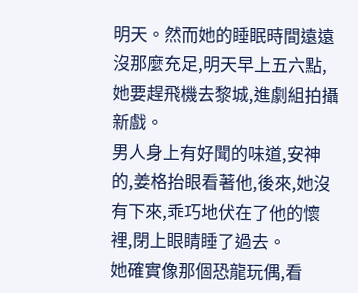明天。然而她的睡眠時間遠遠沒那麼充足,明天早上五六點,她要趕飛機去黎城,進劇組拍攝新戲。
男人身上有好聞的味道,安神的,姜格抬眼看著他,後來,她沒有下來,乖巧地伏在了他的懷裡,閉上眼睛睡了過去。
她確實像那個恐龍玩偶,看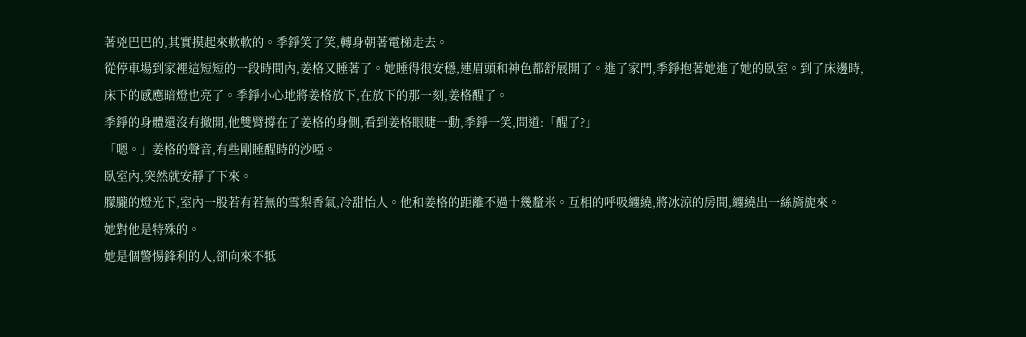著兇巴巴的,其實摸起來軟軟的。季錚笑了笑,轉身朝著電梯走去。
從停車場到家裡這短短的一段時間內,姜格又睡著了。她睡得很安穩,連眉頭和神色都舒展開了。進了家門,季錚抱著她進了她的臥室。到了床邊時,床下的感應暗燈也亮了。季錚小心地將姜格放下,在放下的那一刻,姜格醒了。
季錚的身體還沒有撤開,他雙臂撐在了姜格的身側,看到姜格眼睫一動,季錚一笑,問道:「醒了?」
「嗯。」姜格的聲音,有些剛睡醒時的沙啞。
臥室內,突然就安靜了下來。
朦朧的燈光下,室內一股若有若無的雪梨香氣,冷甜怡人。他和姜格的距離不過十幾釐米。互相的呼吸纏繞,將冰涼的房間,纏繞出一絲旖旎來。
她對他是特殊的。
她是個警惕鋒利的人,卻向來不牴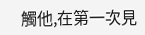觸他,在第一次見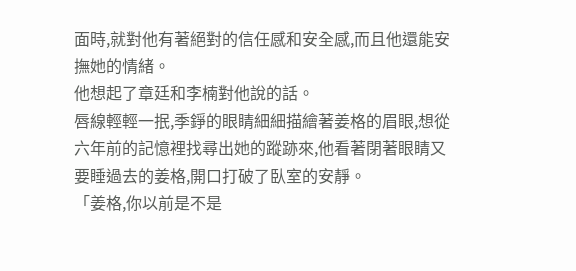面時,就對他有著絕對的信任感和安全感,而且他還能安撫她的情緒。
他想起了章廷和李楠對他說的話。
唇線輕輕一抿,季錚的眼睛細細描繪著姜格的眉眼,想從六年前的記憶裡找尋出她的蹤跡來,他看著閉著眼睛又要睡過去的姜格,開口打破了臥室的安靜。
「姜格,你以前是不是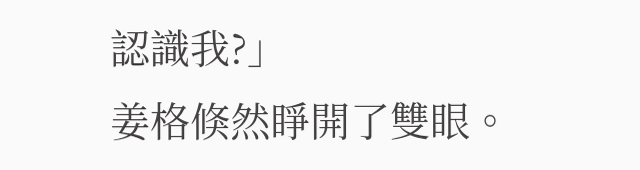認識我?」
姜格倏然睜開了雙眼。